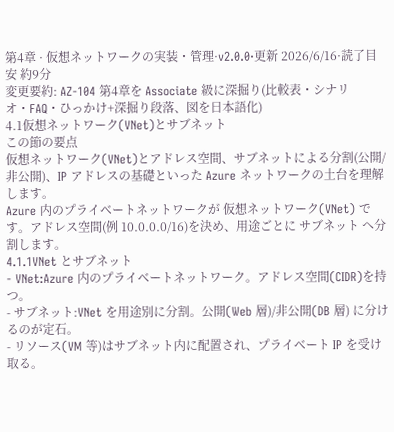第4章 · 仮想ネットワークの実装・管理·v2.0.0·更新 2026/6/16·読了目安 約9分
変更要約: AZ-104 第4章を Associate 級に深掘り(比較表・シナリオ・FAQ・ひっかけ+深掘り段落、図を日本語化)
4.1仮想ネットワーク(VNet)とサブネット
この節の要点
仮想ネットワーク(VNet)とアドレス空間、サブネットによる分割(公開/非公開)、IP アドレスの基礎といった Azure ネットワークの土台を理解します。
Azure 内のプライベートネットワークが 仮想ネットワーク(VNet) です。アドレス空間(例 10.0.0.0/16)を決め、用途ごとに サブネット へ分割します。
4.1.1VNet とサブネット
- VNet:Azure 内のプライベートネットワーク。アドレス空間(CIDR)を持つ。
- サブネット:VNet を用途別に分割。公開(Web 層)/非公開(DB 層) に分けるのが定石。
- リソース(VM 等)はサブネット内に配置され、プライベート IP を受け取る。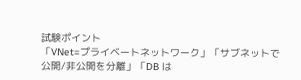試験ポイント
「VNet=プライベートネットワーク」「サブネットで公開/非公開を分離」「DB は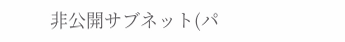非公開サブネット(パ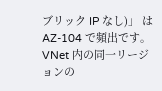ブリック IP なし)」 は AZ-104 で頻出です。VNet 内の同一リージョンの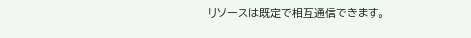リソースは既定で相互通信できます。